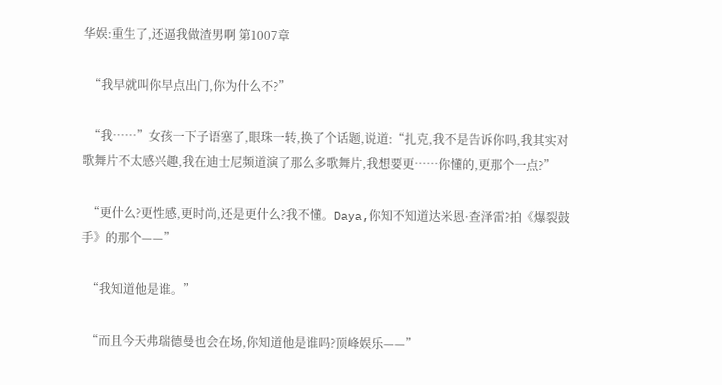华娱:重生了,还逼我做渣男啊 第1007章

  “我早就叫你早点出门,你为什么不?”

  “我……”女孩一下子语塞了,眼珠一转,换了个话题,说道:“扎克,我不是告诉你吗,我其实对歌舞片不太感兴趣,我在迪士尼频道演了那么多歌舞片,我想要更……你懂的,更那个一点?”

  “更什么?更性感,更时尚,还是更什么?我不懂。Daya,你知不知道达米恩·查泽雷?拍《爆裂鼓手》的那个——”

  “我知道他是谁。”

  “而且今天弗瑞德曼也会在场,你知道他是谁吗?顶峰娱乐——”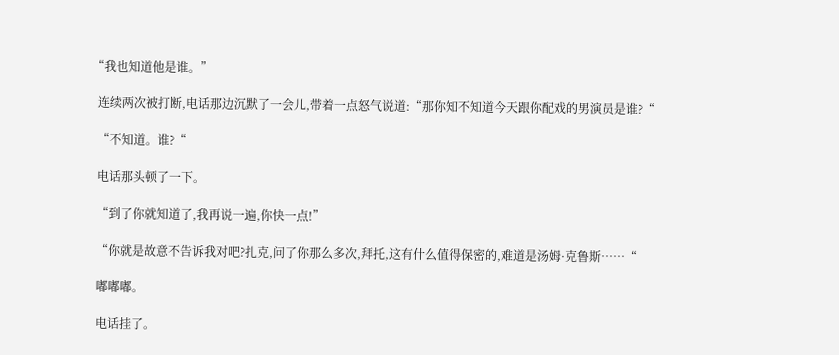“我也知道他是谁。”

  连续两次被打断,电话那边沉默了一会儿,带着一点怒气说道:“那你知不知道今天跟你配戏的男演员是谁?“

  “不知道。谁?“

  电话那头顿了一下。

  “到了你就知道了,我再说一遍,你快一点!”

  “你就是故意不告诉我对吧?扎克,问了你那么多次,拜托,这有什么值得保密的,难道是汤姆·克鲁斯……“

  嘟嘟嘟。

  电话挂了。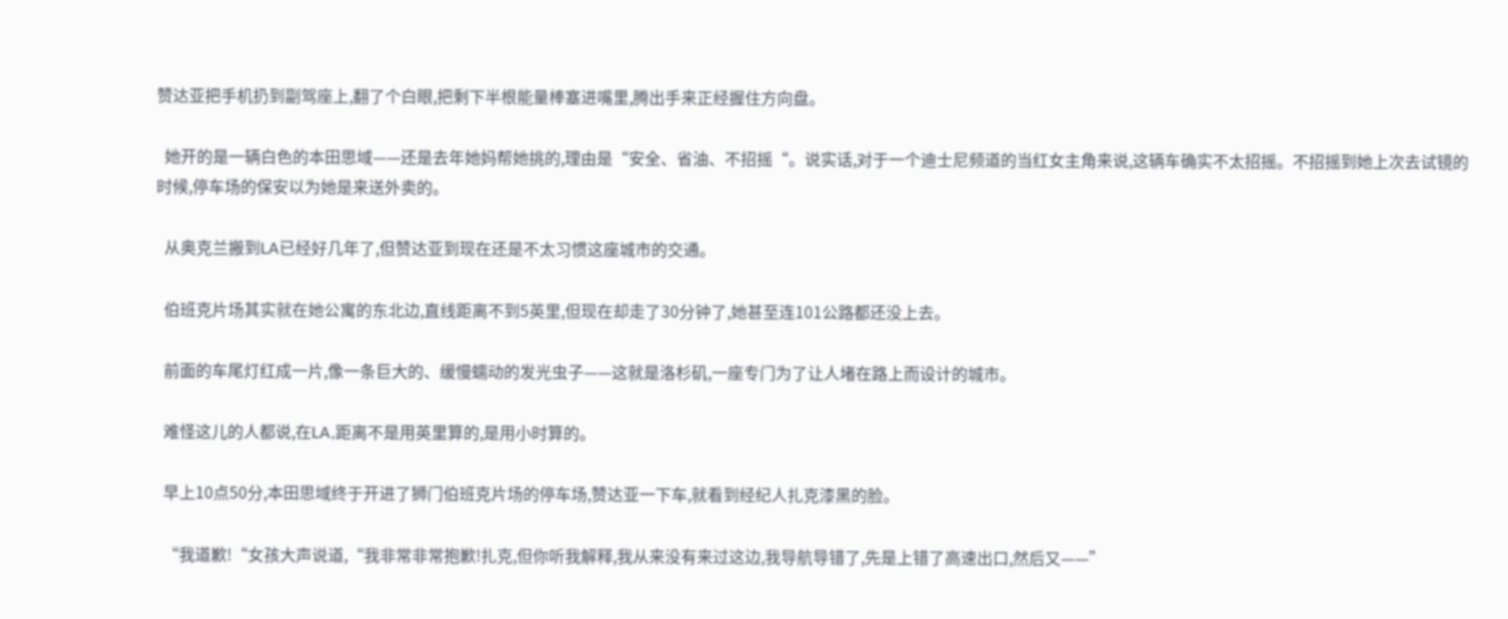赞达亚把手机扔到副驾座上,翻了个白眼,把剩下半根能量棒塞进嘴里,腾出手来正经握住方向盘。

  她开的是一辆白色的本田思域——还是去年她妈帮她挑的,理由是“安全、省油、不招摇“。说实话,对于一个迪士尼频道的当红女主角来说,这辆车确实不太招摇。不招摇到她上次去试镜的时候,停车场的保安以为她是来送外卖的。

  从奥克兰搬到LA已经好几年了,但赞达亚到现在还是不太习惯这座城市的交通。

  伯班克片场其实就在她公寓的东北边,直线距离不到5英里,但现在却走了30分钟了,她甚至连101公路都还没上去。

  前面的车尾灯红成一片,像一条巨大的、缓慢蠕动的发光虫子——这就是洛杉矶,一座专门为了让人堵在路上而设计的城市。

  难怪这儿的人都说,在LA,距离不是用英里算的,是用小时算的。

  早上10点50分,本田思域终于开进了狮门伯班克片场的停车场,赞达亚一下车,就看到经纪人扎克漆黑的脸。

  “我道歉!“女孩大声说道,“我非常非常抱歉!扎克,但你听我解释,我从来没有来过这边,我导航导错了,先是上错了高速出口,然后又——”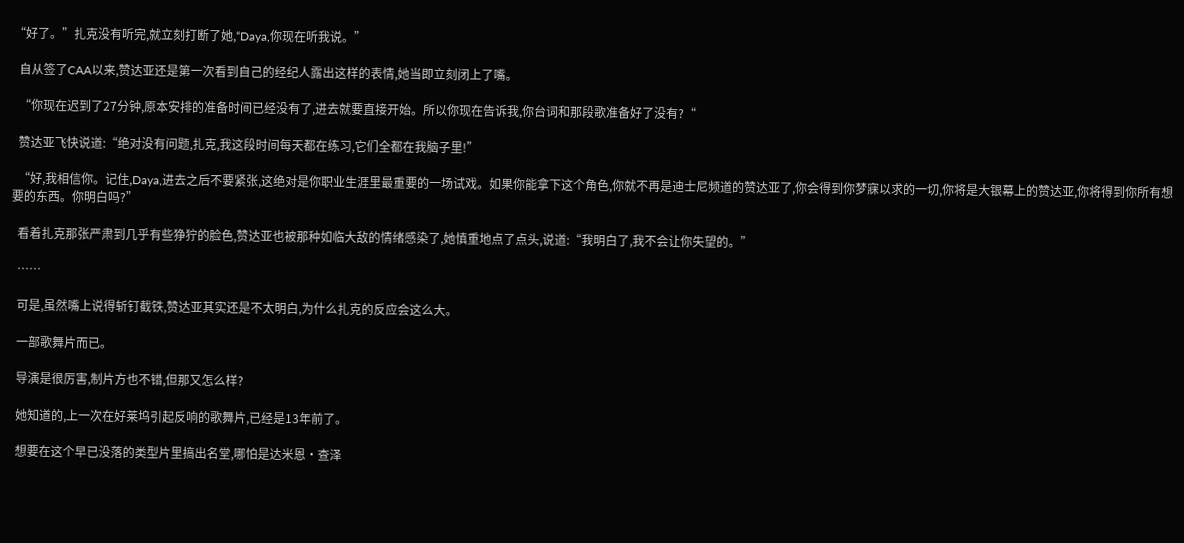“好了。”扎克没有听完,就立刻打断了她,“Daya,你现在听我说。”

  自从签了CAA以来,赞达亚还是第一次看到自己的经纪人露出这样的表情,她当即立刻闭上了嘴。

  “你现在迟到了27分钟,原本安排的准备时间已经没有了,进去就要直接开始。所以你现在告诉我,你台词和那段歌准备好了没有?“

  赞达亚飞快说道:“绝对没有问题,扎克,我这段时间每天都在练习,它们全都在我脑子里!”

  “好,我相信你。记住,Daya,进去之后不要紧张,这绝对是你职业生涯里最重要的一场试戏。如果你能拿下这个角色,你就不再是迪士尼频道的赞达亚了,你会得到你梦寐以求的一切,你将是大银幕上的赞达亚,你将得到你所有想要的东西。你明白吗?”

  看着扎克那张严肃到几乎有些狰狞的脸色,赞达亚也被那种如临大敌的情绪感染了,她慎重地点了点头,说道:“我明白了,我不会让你失望的。”

  ……

  可是,虽然嘴上说得斩钉截铁,赞达亚其实还是不太明白,为什么扎克的反应会这么大。

  一部歌舞片而已。

  导演是很厉害,制片方也不错,但那又怎么样?

  她知道的,上一次在好莱坞引起反响的歌舞片,已经是13年前了。

  想要在这个早已没落的类型片里搞出名堂,哪怕是达米恩·查泽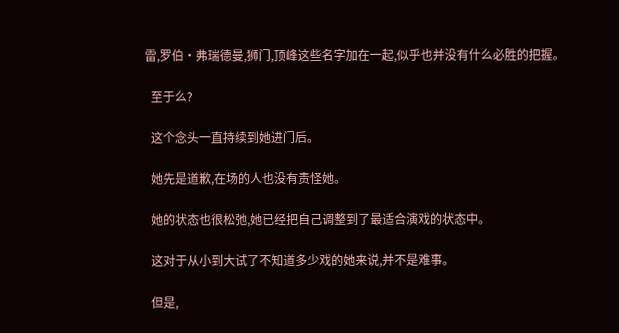雷,罗伯·弗瑞德曼,狮门,顶峰这些名字加在一起,似乎也并没有什么必胜的把握。

  至于么?

  这个念头一直持续到她进门后。

  她先是道歉,在场的人也没有责怪她。

  她的状态也很松弛,她已经把自己调整到了最适合演戏的状态中。

  这对于从小到大试了不知道多少戏的她来说,并不是难事。

  但是,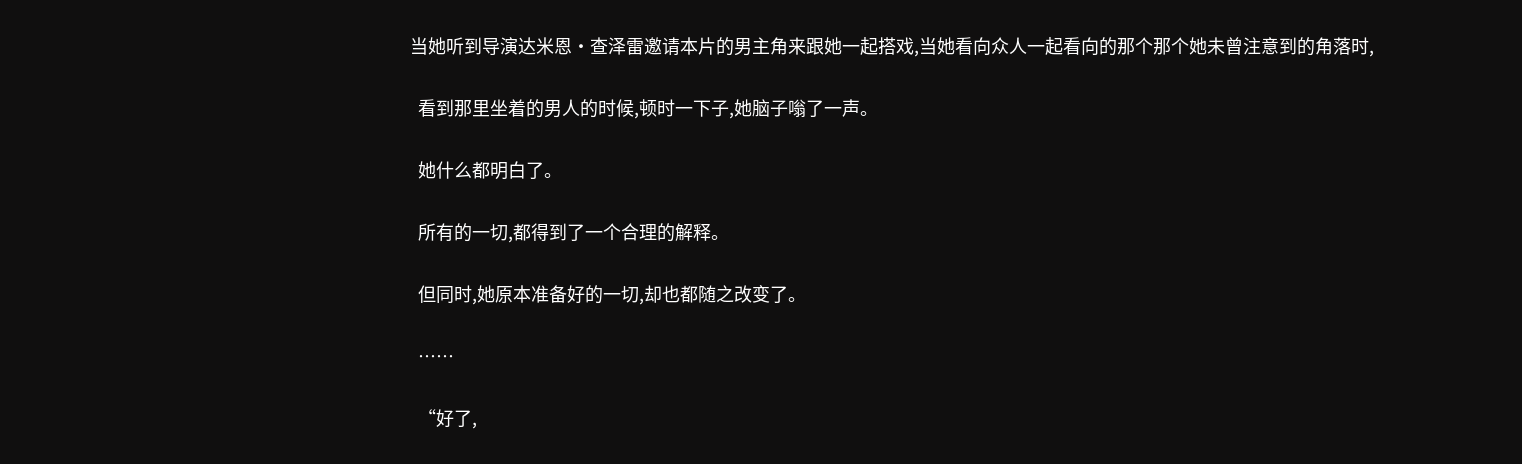当她听到导演达米恩·查泽雷邀请本片的男主角来跟她一起搭戏,当她看向众人一起看向的那个那个她未曾注意到的角落时,

  看到那里坐着的男人的时候,顿时一下子,她脑子嗡了一声。

  她什么都明白了。

  所有的一切,都得到了一个合理的解释。

  但同时,她原本准备好的一切,却也都随之改变了。

  ……

  “好了,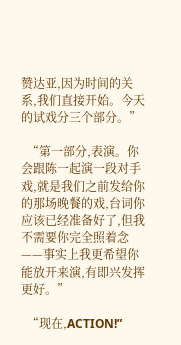赞达亚,因为时间的关系,我们直接开始。今天的试戏分三个部分。”

  “第一部分,表演。你会跟陈一起演一段对手戏,就是我们之前发给你的那场晚餐的戏,台词你应该已经准备好了,但我不需要你完全照着念——事实上我更希望你能放开来演,有即兴发挥更好。”

  “现在,ACTION!”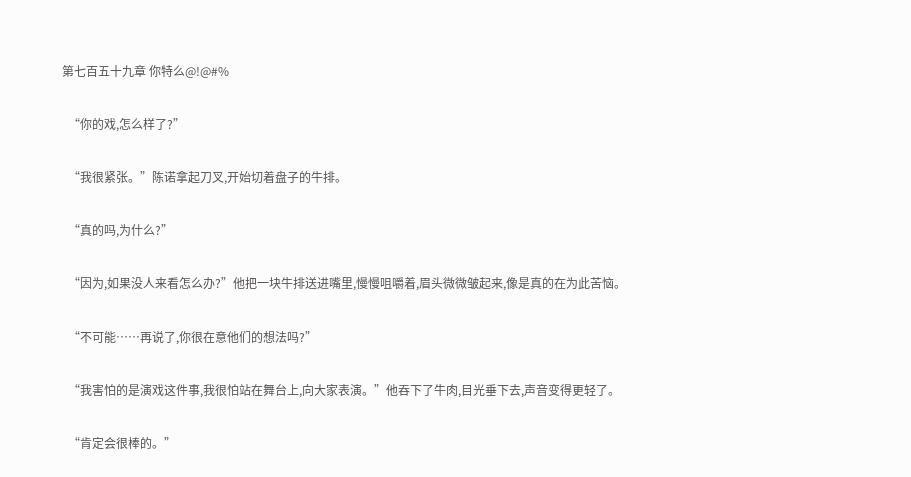第七百五十九章 你特么@!@#%

  “你的戏,怎么样了?”

  “我很紧张。”陈诺拿起刀叉,开始切着盘子的牛排。

  “真的吗,为什么?”

  “因为,如果没人来看怎么办?”他把一块牛排送进嘴里,慢慢咀嚼着,眉头微微皱起来,像是真的在为此苦恼。

  “不可能……再说了,你很在意他们的想法吗?”

  “我害怕的是演戏这件事,我很怕站在舞台上,向大家表演。”他吞下了牛肉,目光垂下去,声音变得更轻了。

  “肯定会很棒的。”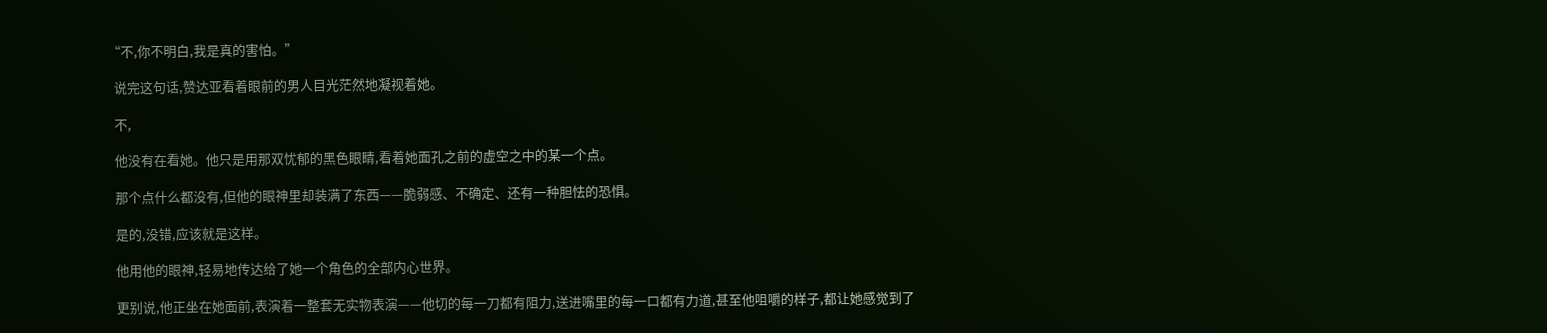“不,你不明白,我是真的害怕。”

  说完这句话,赞达亚看着眼前的男人目光茫然地凝视着她。

  不,

  他没有在看她。他只是用那双忧郁的黑色眼睛,看着她面孔之前的虚空之中的某一个点。

  那个点什么都没有,但他的眼神里却装满了东西——脆弱感、不确定、还有一种胆怯的恐惧。

  是的,没错,应该就是这样。

  他用他的眼神,轻易地传达给了她一个角色的全部内心世界。

  更别说,他正坐在她面前,表演着一整套无实物表演——他切的每一刀都有阻力,送进嘴里的每一口都有力道,甚至他咀嚼的样子,都让她感觉到了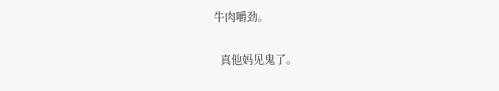牛肉嚼劲。

  真他妈见鬼了。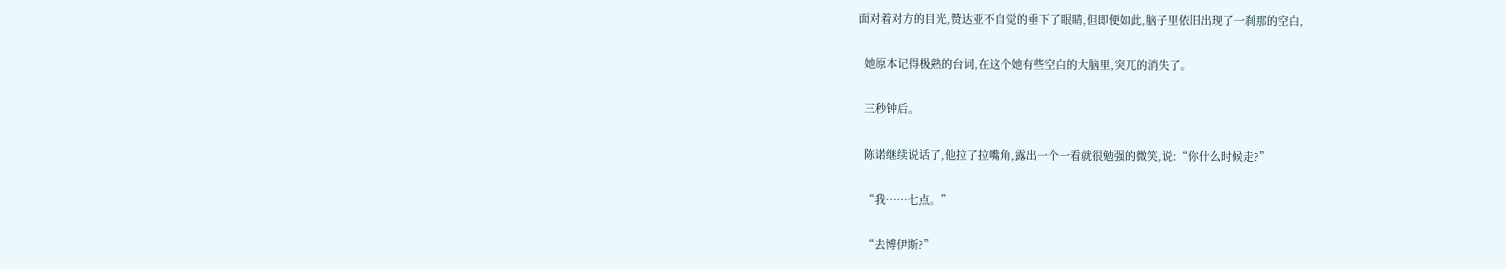面对着对方的目光,赞达亚不自觉的垂下了眼睛,但即便如此,脑子里依旧出现了一刹那的空白,

  她原本记得极熟的台词,在这个她有些空白的大脑里,突兀的消失了。

  三秒钟后。

  陈诺继续说话了,他拉了拉嘴角,露出一个一看就很勉强的微笑,说:“你什么时候走?”

  “我……七点。”

  “去博伊斯?”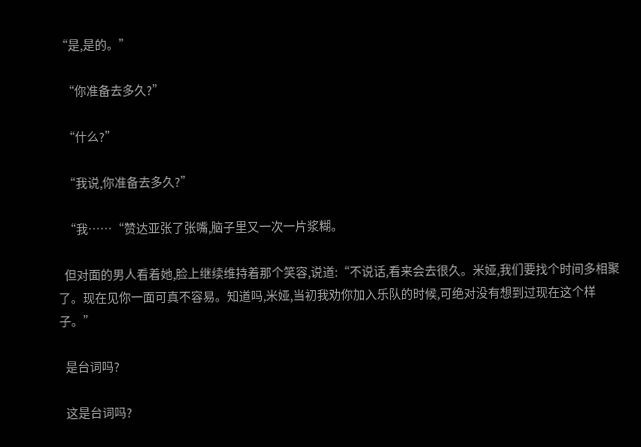“是,是的。”

  “你准备去多久?”

  “什么?”

  “我说,你准备去多久?”

  “我……“赞达亚张了张嘴,脑子里又一次一片浆糊。

  但对面的男人看着她,脸上继续维持着那个笑容,说道:“不说话,看来会去很久。米娅,我们要找个时间多相聚了。现在见你一面可真不容易。知道吗,米娅,当初我劝你加入乐队的时候,可绝对没有想到过现在这个样子。”

  是台词吗?

  这是台词吗?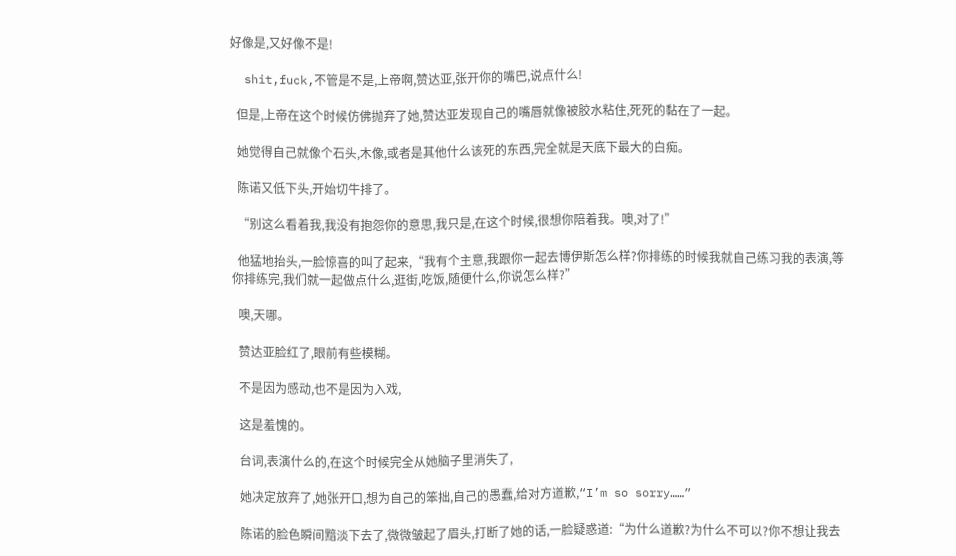好像是,又好像不是!

  shit,fuck,不管是不是,上帝啊,赞达亚,张开你的嘴巴,说点什么!

  但是,上帝在这个时候仿佛抛弃了她,赞达亚发现自己的嘴唇就像被胶水粘住,死死的黏在了一起。

  她觉得自己就像个石头,木像,或者是其他什么该死的东西,完全就是天底下最大的白痴。

  陈诺又低下头,开始切牛排了。

  “别这么看着我,我没有抱怨你的意思,我只是,在这个时候,很想你陪着我。噢,对了!”

  他猛地抬头,一脸惊喜的叫了起来,“我有个主意,我跟你一起去博伊斯怎么样?你排练的时候我就自己练习我的表演,等你排练完,我们就一起做点什么,逛街,吃饭,随便什么,你说怎么样?”

  噢,天哪。

  赞达亚脸红了,眼前有些模糊。

  不是因为感动,也不是因为入戏,

  这是羞愧的。

  台词,表演什么的,在这个时候完全从她脑子里消失了,

  她决定放弃了,她张开口,想为自己的笨拙,自己的愚蠢,给对方道歉,“I’m so sorry……”

  陈诺的脸色瞬间黯淡下去了,微微皱起了眉头,打断了她的话,一脸疑惑道:“为什么道歉?为什么不可以?你不想让我去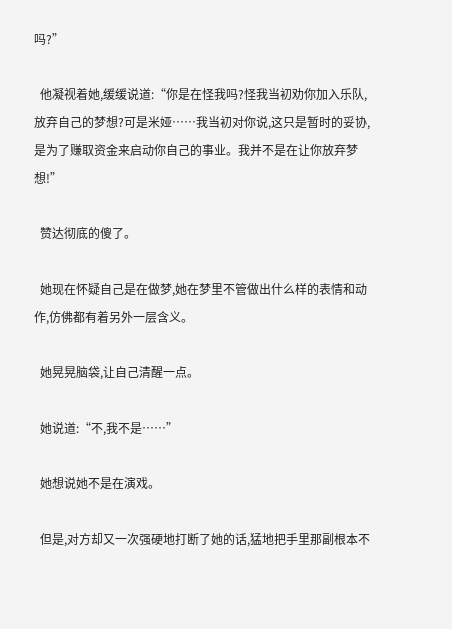吗?”

  他凝视着她,缓缓说道:“你是在怪我吗?怪我当初劝你加入乐队,放弃自己的梦想?可是米娅……我当初对你说,这只是暂时的妥协,是为了赚取资金来启动你自己的事业。我并不是在让你放弃梦想!”

  赞达彻底的傻了。

  她现在怀疑自己是在做梦,她在梦里不管做出什么样的表情和动作,仿佛都有着另外一层含义。

  她晃晃脑袋,让自己清醒一点。

  她说道:“不,我不是……”

  她想说她不是在演戏。

  但是,对方却又一次强硬地打断了她的话,猛地把手里那副根本不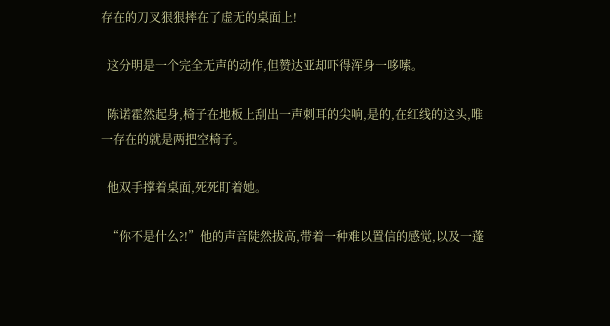存在的刀叉狠狠摔在了虚无的桌面上!

  这分明是一个完全无声的动作,但赞达亚却吓得浑身一哆嗦。

  陈诺霍然起身,椅子在地板上刮出一声刺耳的尖响,是的,在红线的这头,唯一存在的就是两把空椅子。

  他双手撑着桌面,死死盯着她。

  “你不是什么?!”他的声音陡然拔高,带着一种难以置信的感觉,以及一蓬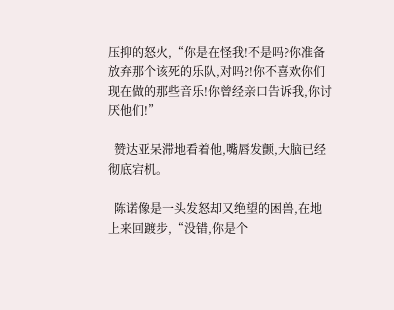压抑的怒火,“你是在怪我!不是吗?你准备放弃那个该死的乐队,对吗?!你不喜欢你们现在做的那些音乐!你曾经亲口告诉我,你讨厌他们!”

  赞达亚呆滞地看着他,嘴唇发颤,大脑已经彻底宕机。

  陈诺像是一头发怒却又绝望的困兽,在地上来回踱步,“没错,你是个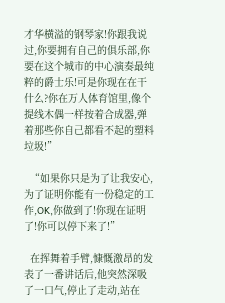才华横溢的钢琴家!你跟我说过,你要拥有自己的俱乐部,你要在这个城市的中心演奏最纯粹的爵士乐!可是你现在在干什么?你在万人体育馆里,像个提线木偶一样按着合成器,弹着那些你自己都看不起的塑料垃圾!”

  “如果你只是为了让我安心,为了证明你能有一份稳定的工作,OK,你做到了!你现在证明了!你可以停下来了!”

  在挥舞着手臂,慷慨激昂的发表了一番讲话后,他突然深吸了一口气,停止了走动,站在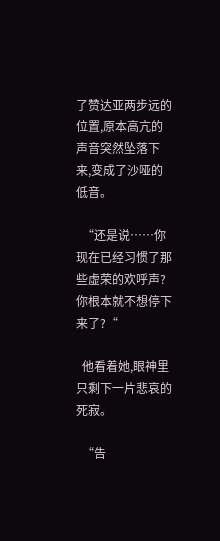了赞达亚两步远的位置,原本高亢的声音突然坠落下来,变成了沙哑的低音。

  “还是说……你现在已经习惯了那些虚荣的欢呼声?你根本就不想停下来了?“

  他看着她,眼神里只剩下一片悲哀的死寂。

  “告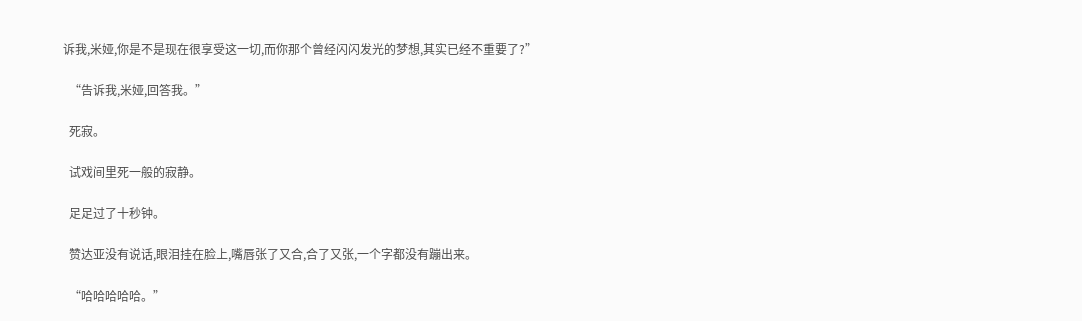诉我,米娅,你是不是现在很享受这一切,而你那个曾经闪闪发光的梦想,其实已经不重要了?”

  “告诉我,米娅,回答我。”

  死寂。

  试戏间里死一般的寂静。

  足足过了十秒钟。

  赞达亚没有说话,眼泪挂在脸上,嘴唇张了又合,合了又张,一个字都没有蹦出来。

  “哈哈哈哈哈。”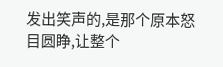发出笑声的,是那个原本怒目圆睁,让整个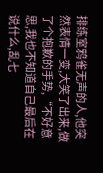排练室鸦雀无声的人,他突然表情一变,大笑了出来,做了个抱歉的手势,“不好意思,我也不知道自己最后在说什么,乱七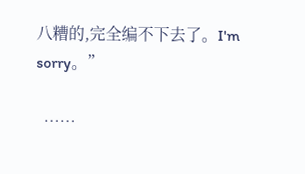八糟的,完全编不下去了。I'm sorry。”

  ……